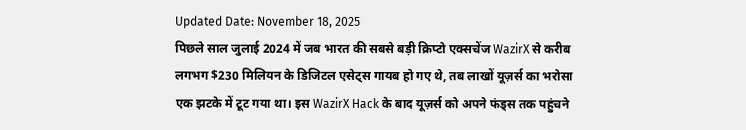Updated Date: November 18, 2025
पिछले साल जुलाई 2024 में जब भारत की सबसे बड़ी क्रिप्टो एक्सचेंज WazirX से करीब लगभग $230 मिलियन के डिजिटल एसेट्स गायब हो गए थे, तब लाखों यूज़र्स का भरोसा एक झटके में टूट गया था। इस WazirX Hack के बाद यूज़र्स को अपने फंड्स तक पहुंचने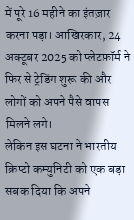में पूरे 16 महीने का इंतज़ार करना पड़ा। आखिरकार, 24 अक्टूबर 2025 को प्लेटफ़ॉर्म ने फिर से ट्रेडिंग शुरू की और लोगों को अपने पैसे वापस मिलने लगे।
लेकिन इस घटना ने भारतीय क्रिप्टो कम्युनिटी को एक बड़ा सबक दिया कि अपने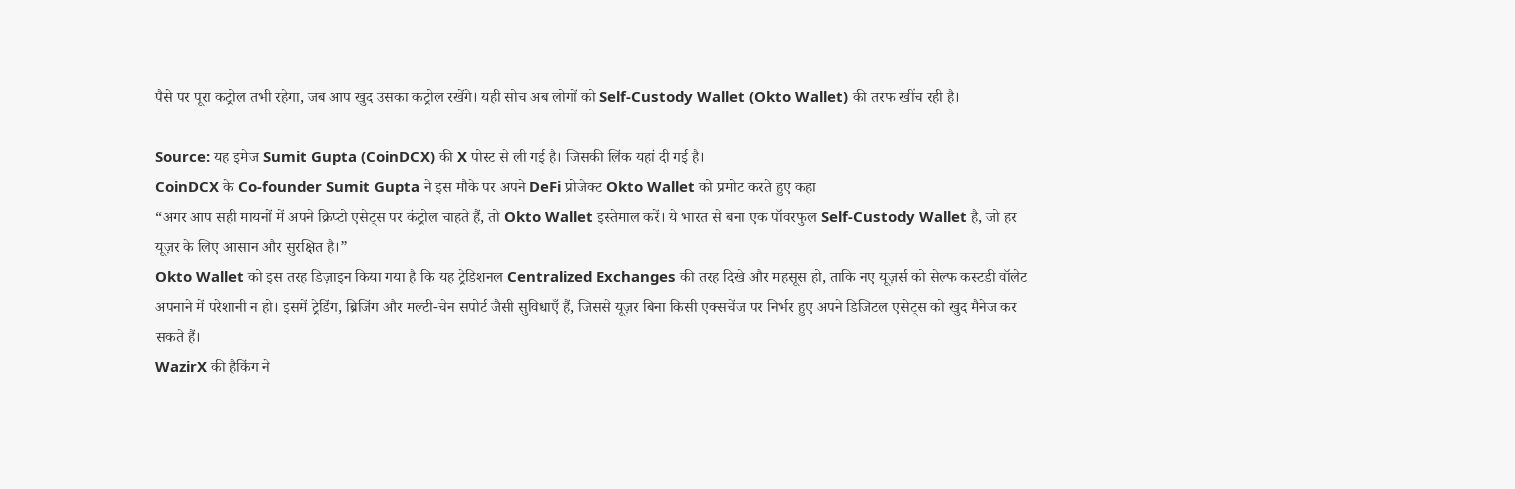पैसे पर पूरा कट्रोल तभी रहेगा, जब आप खुद उसका कट्रोल रखेंगे। यही सोच अब लोगों को Self-Custody Wallet (Okto Wallet) की तरफ खींच रही है।

Source: यह इमेज Sumit Gupta (CoinDCX) की X पोस्ट से ली गई है। जिसकी लिंक यहां दी गई है।
CoinDCX के Co-founder Sumit Gupta ने इस मौके पर अपने DeFi प्रोजेक्ट Okto Wallet को प्रमोट करते हुए कहा
“अगर आप सही मायनों में अपने क्रिप्टो एसेट्स पर कंट्रोल चाहते हैं, तो Okto Wallet इस्तेमाल करें। ये भारत से बना एक पॉवरफुल Self-Custody Wallet है, जो हर यूज़र के लिए आसान और सुरक्षित है।”
Okto Wallet को इस तरह डिज़ाइन किया गया है कि यह ट्रेडिशनल Centralized Exchanges की तरह दिखे और महसूस हो, ताकि नए यूज़र्स को सेल्फ कस्टडी वॉलेट अपनाने में परेशानी न हो। इसमें ट्रेडिंग, ब्रिजिंग और मल्टी-चेन सपोर्ट जैसी सुविधाएँ हैं, जिससे यूज़र बिना किसी एक्सचेंज पर निर्भर हुए अपने डिजिटल एसेट्स को खुद मैनेज कर सकते हैं।
WazirX की हैकिंग ने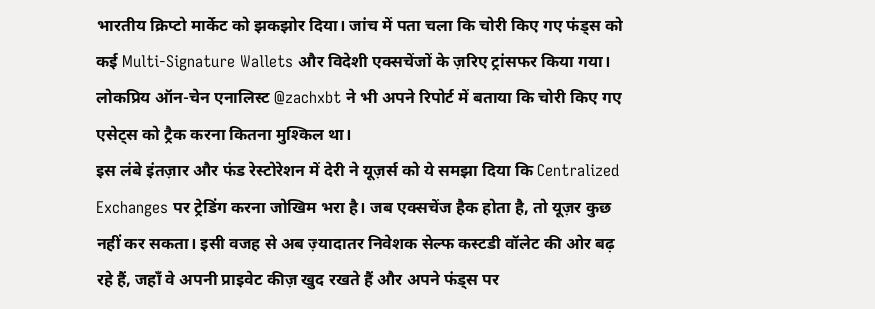भारतीय क्रिप्टो मार्केट को झकझोर दिया। जांच में पता चला कि चोरी किए गए फंड्स को कई Multi-Signature Wallets और विदेशी एक्सचेंजों के ज़रिए ट्रांसफर किया गया। लोकप्रिय ऑन-चेन एनालिस्ट @zachxbt ने भी अपने रिपोर्ट में बताया कि चोरी किए गए एसेट्स को ट्रैक करना कितना मुश्किल था।
इस लंबे इंतज़ार और फंड रेस्टोरेशन में देरी ने यूज़र्स को ये समझा दिया कि Centralized Exchanges पर ट्रेडिंग करना जोखिम भरा है। जब एक्सचेंज हैक होता है, तो यूज़र कुछ नहीं कर सकता। इसी वजह से अब ज़्यादातर निवेशक सेल्फ कस्टडी वॉलेट की ओर बढ़ रहे हैं, जहाँ वे अपनी प्राइवेट कीज़ खुद रखते हैं और अपने फंड्स पर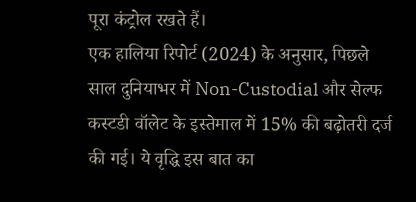पूरा कंट्रोल रखते हैं।
एक हालिया रिपोर्ट (2024) के अनुसार, पिछले साल दुनियाभर में Non-Custodial और सेल्फ कस्टडी वॉलेट के इस्तेमाल में 15% की बढ़ोतरी दर्ज की गई। ये वृद्धि इस बात का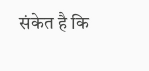संकेत है कि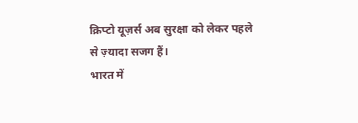क्रिप्टो यूज़र्स अब सुरक्षा को लेकर पहले से ज़्यादा सजग हैं।
भारत में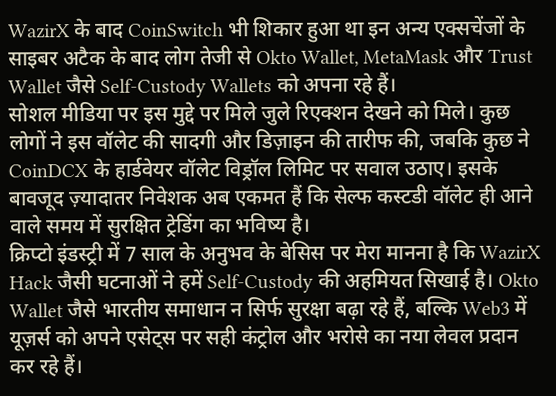WazirX के बाद CoinSwitch भी शिकार हुआ था इन अन्य एक्सचेंजों के साइबर अटैक के बाद लोग तेजी से Okto Wallet, MetaMask और Trust Wallet जैसे Self-Custody Wallets को अपना रहे हैं।
सोशल मीडिया पर इस मुद्दे पर मिले जुले रिएक्शन देखने को मिले। कुछ लोगों ने इस वॉलेट की सादगी और डिज़ाइन की तारीफ की, जबकि कुछ ने CoinDCX के हार्डवेयर वॉलेट विड्रॉल लिमिट पर सवाल उठाए। इसके बावजूद ज़्यादातर निवेशक अब एकमत हैं कि सेल्फ कस्टडी वॉलेट ही आने वाले समय में सुरक्षित ट्रेडिंग का भविष्य है।
क्रिप्टो इंडस्ट्री में 7 साल के अनुभव के बेसिस पर मेरा मानना है कि WazirX Hack जैसी घटनाओं ने हमें Self-Custody की अहमियत सिखाई है। Okto Wallet जैसे भारतीय समाधान न सिर्फ सुरक्षा बढ़ा रहे हैं, बल्कि Web3 में यूज़र्स को अपने एसेट्स पर सही कंट्रोल और भरोसे का नया लेवल प्रदान कर रहे हैं।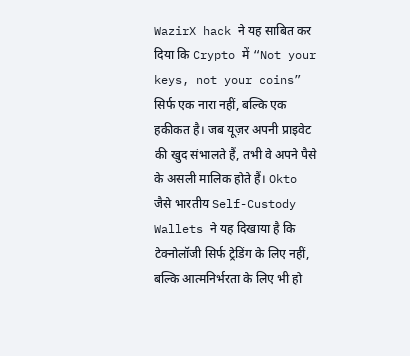WazirX hack ने यह साबित कर दिया कि Crypto में “Not your keys, not your coins” सिर्फ एक नारा नहीं, बल्कि एक हकीकत है। जब यूज़र अपनी प्राइवेट की खुद संभालते हैं, तभी वे अपने पैसे के असली मालिक होते हैं। Okto जैसे भारतीय Self-Custody Wallets ने यह दिखाया है कि टेक्नोलॉजी सिर्फ ट्रेडिंग के लिए नहीं, बल्कि आत्मनिर्भरता के लिए भी हो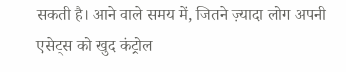सकती है। आने वाले समय में, जितने ज़्यादा लोग अपनी एसेट्स को खुद कंट्रोल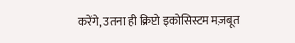करेंगे, उतना ही क्रिप्टो इकोसिस्टम मज़बूत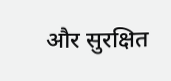और सुरक्षित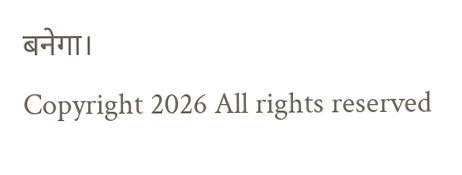बनेगा।
Copyright 2026 All rights reserved